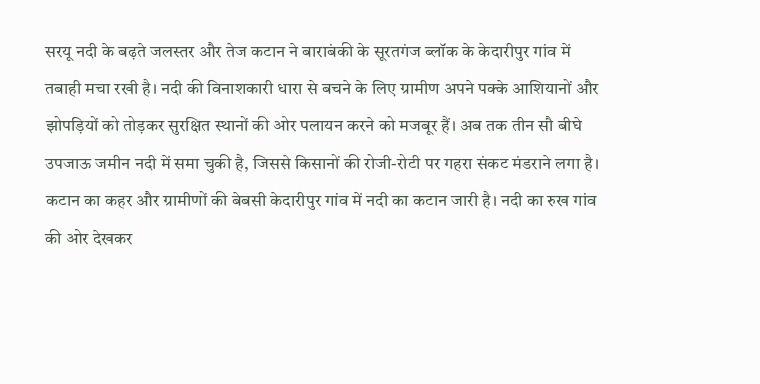सरयू नदी के बढ़ते जलस्तर और तेज कटान ने बाराबंकी के सूरतगंज ब्लॉक के केदारीपुर गांव में तबाही मचा रखी है। नदी की विनाशकारी धारा से बचने के लिए ग्रामीण अपने पक्के आशियानों और झोपड़ियों को तोड़कर सुरक्षित स्थानों की ओर पलायन करने को मजबूर हैं। अब तक तीन सौ बीघे उपजाऊ जमीन नदी में समा चुकी है, जिससे किसानों की रोजी-रोटी पर गहरा संकट मंडराने लगा है। कटान का कहर और ग्रामीणों की बेबसी केदारीपुर गांव में नदी का कटान जारी है। नदी का रुख गांव की ओर देखकर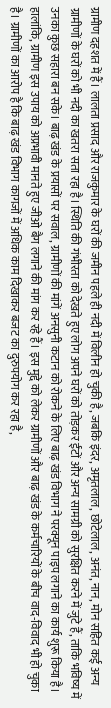ग्रामीण दहशत में हैं। लालता प्रसाद और राजकुमार के घरों की जमीन पहले ही नदी में विलीन हो चुकी है, जबकि इंदर, अमृतलाल, छोटेलाल, अनंत, नान, मोन सहित कई अन्य ग्रामीणों के घरों को भी नदी का खतरा सता रहा है। स्थिति की गंभीरता को देखते हुए लोग अपने घरों को तोड़कर ईंटों और अन्य सामग्री को सुरक्षित करने में जुटे हैं, ताकि भविष्य में उनका कुछ सहारा बन सके। बाढ़ खंड के प्रयासों पर सवाल, ग्रामीणों की मांगें अनसुनी कटान को रोकने के लिए बाढ़ खंड विभाग ने परक्यून पाइप लगाने का कार्य शुरू किया है। हालांकि, ग्रामीण इस उपाय को अप्रभावी मानते हुए जीओ बैग लगाने की मांग कर रहे हैं। इस मुद्दे को लेकर ग्रामीणों और बाढ़ खंड के कर्मचारियों के बीच वाद-विवाद भी हो चुका है। ग्रामीणों का आरोप है कि बाढ़ खंड विभाग कागजों में अधिक काम दिखाकर बजट का दुरुपयोग कर रहा है,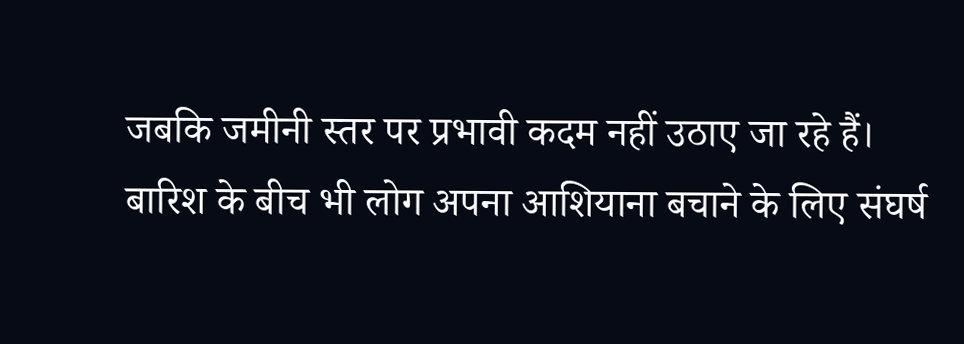जबकि जमीनी स्तर पर प्रभावी कदम नहीं उठाए जा रहे हैं। बारिश के बीच भी लोग अपना आशियाना बचाने के लिए संघर्ष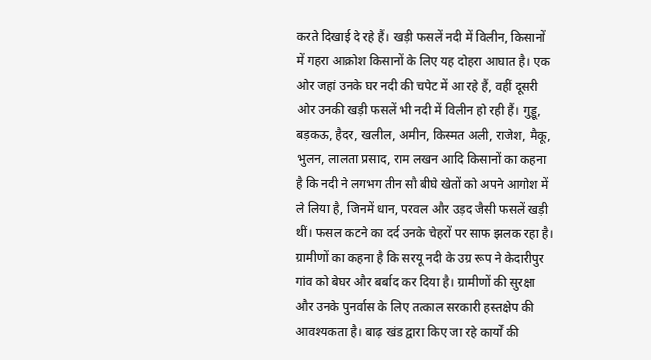करते दिखाई दे रहे हैं। खड़ी फसलें नदी में विलीन, किसानों में गहरा आक्रोश किसानों के लिए यह दोहरा आघात है। एक ओर जहां उनके घर नदी की चपेट में आ रहे हैं, वहीं दूसरी ओर उनकी खड़ी फसलें भी नदी में विलीन हो रही हैं। गुड्डू, बड़कऊ, हैदर, खलील, अमीन, किस्मत अली, राजेश, मैकू, भुलन, लालता प्रसाद, राम लखन आदि किसानों का कहना है कि नदी ने लगभग तीन सौ बीघे खेतों को अपने आगोश में ले लिया है, जिनमें धान, परवल और उड़द जैसी फसलें खड़ी थीं। फसल कटने का दर्द उनके चेहरों पर साफ झलक रहा है। ग्रामीणों का कहना है कि सरयू नदी के उग्र रूप ने केदारीपुर गांव को बेघर और बर्बाद कर दिया है। ग्रामीणों की सुरक्षा और उनके पुनर्वास के लिए तत्काल सरकारी हस्तक्षेप की आवश्यकता है। बाढ़ खंड द्वारा किए जा रहे कार्यों की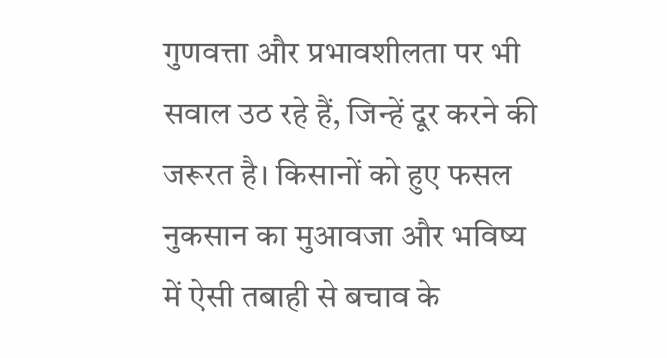गुणवत्ता और प्रभावशीलता पर भी सवाल उठ रहे हैं, जिन्हें दूर करने की जरूरत है। किसानों को हुए फसल नुकसान का मुआवजा और भविष्य में ऐसी तबाही से बचाव के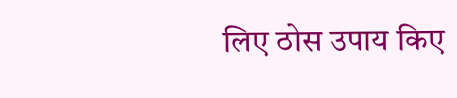लिए ठोस उपाय किए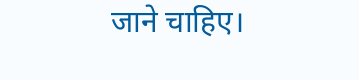जाने चाहिए।